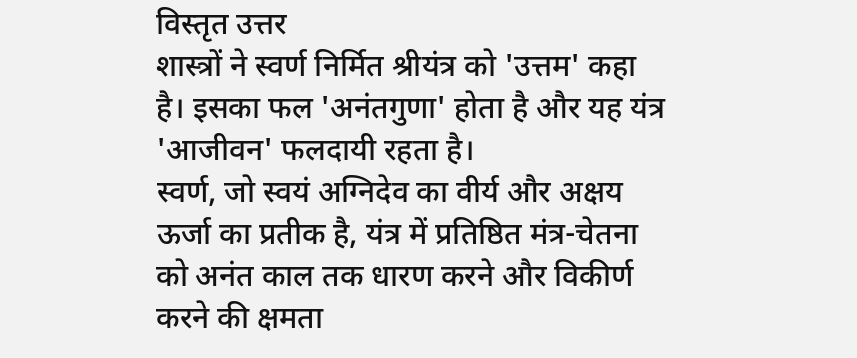विस्तृत उत्तर
शास्त्रों ने स्वर्ण निर्मित श्रीयंत्र को 'उत्तम' कहा है। इसका फल 'अनंतगुणा' होता है और यह यंत्र 'आजीवन' फलदायी रहता है।
स्वर्ण, जो स्वयं अग्निदेव का वीर्य और अक्षय ऊर्जा का प्रतीक है, यंत्र में प्रतिष्ठित मंत्र-चेतना को अनंत काल तक धारण करने और विकीर्ण करने की क्षमता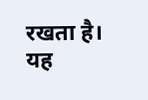रखता है।
यह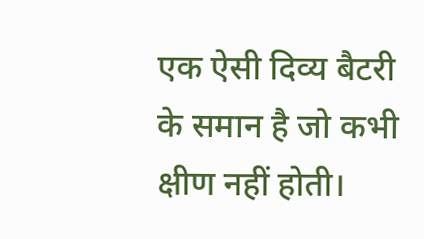एक ऐसी दिव्य बैटरी के समान है जो कभी क्षीण नहीं होती।